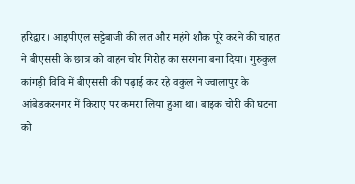हरिद्वार। आइपीएल सट्टेबाजी की लत और महंगे शौक पूरे करने की चाहत ने बीएससी के छात्र को वाहन चोर गिरोह का सरगना बना दिया। गुरुकुल कांगड़ी विवि में बीएससी की पढ़ाई कर रहे वकुल ने ज्वालापुर के आंबेडकरनगर में किराए पर कमरा लिया हुआ था। बाइक चोरी की घटना को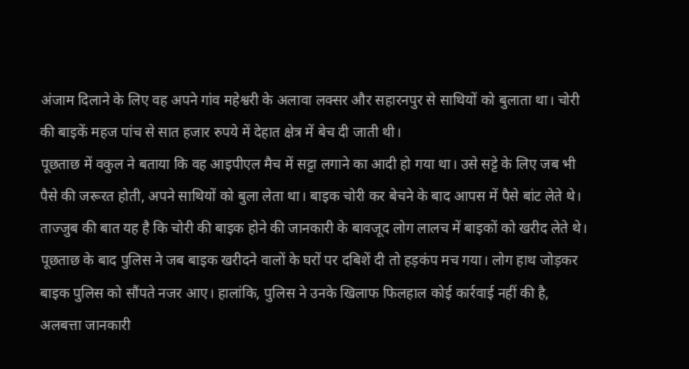अंजाम दिलाने के लिए वह अपने गांव महेश्वरी के अलावा लक्सर और सहारनपुर से साथियों को बुलाता था। चोरी की बाइकें महज पांच से सात हजार रुपये में देहात क्षेत्र में बेच दी जाती थी।
पूछताछ में वकुल ने बताया कि वह आइपीएल मैच में सट्टा लगाने का आदी हो गया था। उसे सट्टे के लिए जब भी पैसे की जरूरत होती, अपने साथियों को बुला लेता था। बाइक चोरी कर बेचने के बाद आपस में पैसे बांट लेते थे। ताज्जुब की बात यह है कि चोरी की बाइक होने की जानकारी के बावजूद लोग लालच में बाइकों को खरीद लेते थे।
पूछताछ के बाद पुलिस ने जब बाइक खरीदने वालों के घरों पर दबिशें दी तो हड़कंप मच गया। लोग हाथ जोड़कर बाइक पुलिस को सौंपते नजर आए। हालांकि, पुलिस ने उनके खिलाफ फिलहाल कोई कार्रवाई नहीं की है, अलबत्ता जानकारी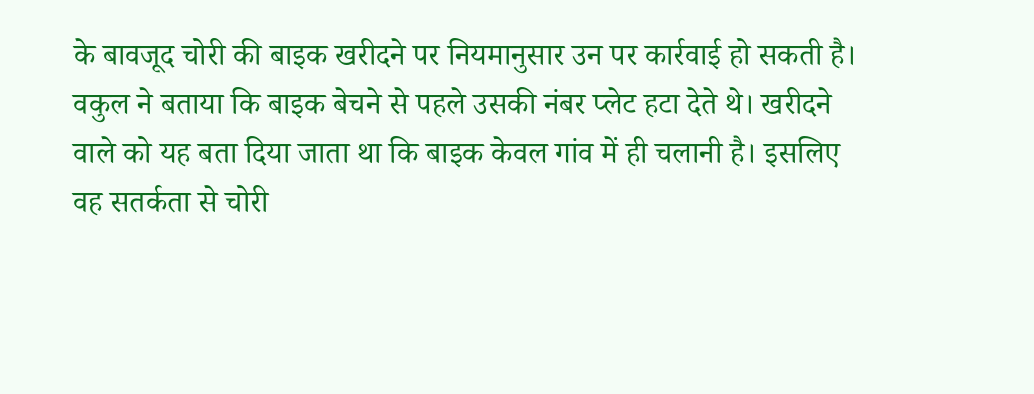के बावजूद चोरी की बाइक खरीदने पर नियमानुसार उन पर कार्रवाई हो सकती है। वकुल ने बताया कि बाइक बेचने से पहले उसकी नंबर प्लेट हटा देते थे। खरीदने वाले को यह बता दिया जाता था कि बाइक केवल गांव में ही चलानी है। इसलिए वह सतर्कता से चोरी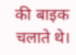की बाइक चलाते थे।